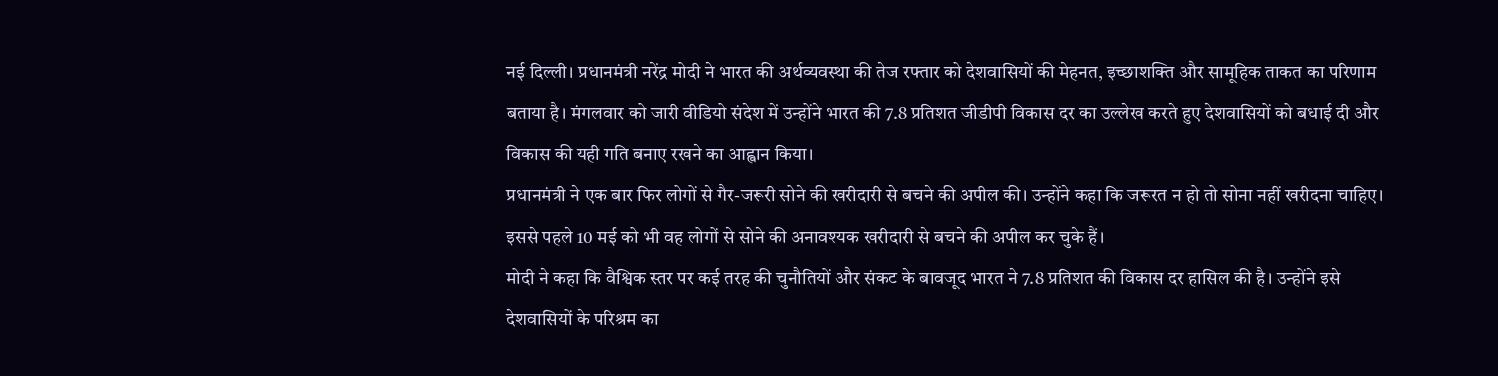नई दिल्ली। प्रधानमंत्री नरेंद्र मोदी ने भारत की अर्थव्यवस्था की तेज रफ्तार को देशवासियों की मेहनत, इच्छाशक्ति और सामूहिक ताकत का परिणाम बताया है। मंगलवार को जारी वीडियो संदेश में उन्होंने भारत की 7.8 प्रतिशत जीडीपी विकास दर का उल्लेख करते हुए देशवासियों को बधाई दी और विकास की यही गति बनाए रखने का आह्वान किया।
प्रधानमंत्री ने एक बार फिर लोगों से गैर-जरूरी सोने की खरीदारी से बचने की अपील की। उन्होंने कहा कि जरूरत न हो तो सोना नहीं खरीदना चाहिए। इससे पहले 10 मई को भी वह लोगों से सोने की अनावश्यक खरीदारी से बचने की अपील कर चुके हैं।
मोदी ने कहा कि वैश्विक स्तर पर कई तरह की चुनौतियों और संकट के बावजूद भारत ने 7.8 प्रतिशत की विकास दर हासिल की है। उन्होंने इसे देशवासियों के परिश्रम का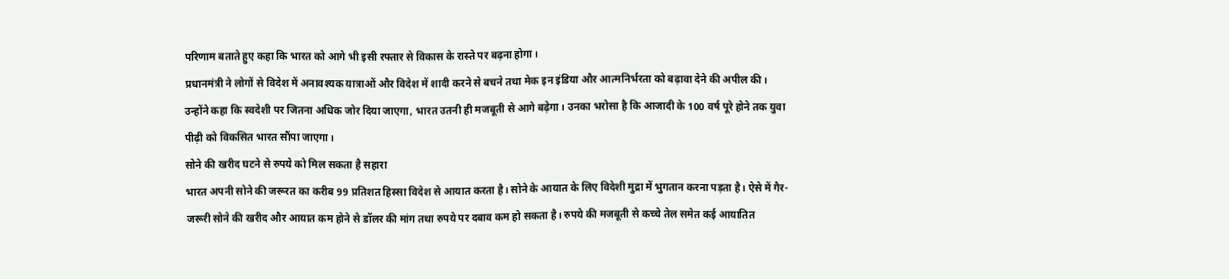परिणाम बताते हुए कहा कि भारत को आगे भी इसी रफ्तार से विकास के रास्ते पर बढ़ना होगा।
प्रधानमंत्री ने लोगों से विदेश में अनावश्यक यात्राओं और विदेश में शादी करने से बचने तथा मेक इन इंडिया और आत्मनिर्भरता को बढ़ावा देने की अपील की। उन्होंने कहा कि स्वदेशी पर जितना अधिक जोर दिया जाएगा, भारत उतनी ही मजबूती से आगे बढ़ेगा। उनका भरोसा है कि आजादी के 100 वर्ष पूरे होने तक युवा पीढ़ी को विकसित भारत सौंपा जाएगा।
सोने की खरीद घटने से रुपये को मिल सकता है सहारा
भारत अपनी सोने की जरूरत का करीब 99 प्रतिशत हिस्सा विदेश से आयात करता है। सोने के आयात के लिए विदेशी मुद्रा में भुगतान करना पड़ता है। ऐसे में गैर-जरूरी सोने की खरीद और आयात कम होने से डॉलर की मांग तथा रुपये पर दबाव कम हो सकता है। रुपये की मजबूती से कच्चे तेल समेत कई आयातित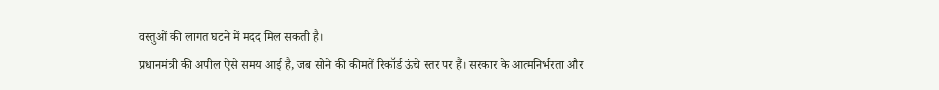वस्तुओं की लागत घटने में मदद मिल सकती है।
प्रधानमंत्री की अपील ऐसे समय आई है, जब सोने की कीमतें रिकॉर्ड ऊंचे स्तर पर हैं। सरकार के आत्मनिर्भरता और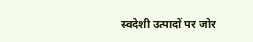स्वदेशी उत्पादों पर जोर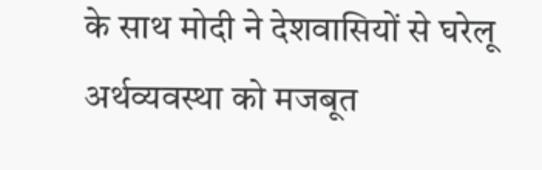के साथ मोदी ने देशवासियों से घरेलू अर्थव्यवस्था को मजबूत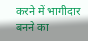करने में भागीदार बनने का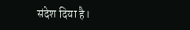संदेश दिया है।